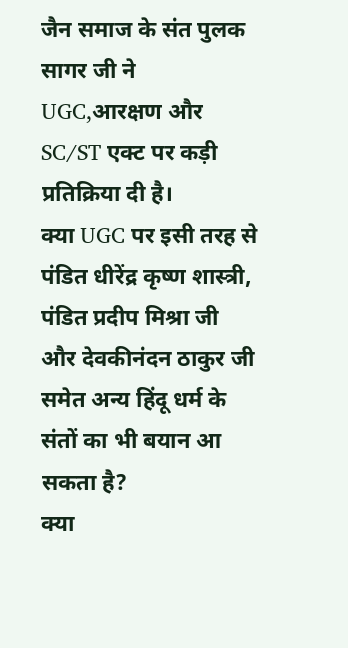जैन समाज के संत पुलक सागर जी ने UGC,आरक्षण और SC/ST एक्ट पर कड़ी प्रतिक्रिया दी है।
क्या UGC पर इसी तरह से पंडित धीरेंद्र कृष्ण शास्त्री, पंडित प्रदीप मिश्रा जी और देवकीनंदन ठाकुर जी समेत अन्य हिंदू धर्म के संतों का भी बयान आ सकता है?
क्या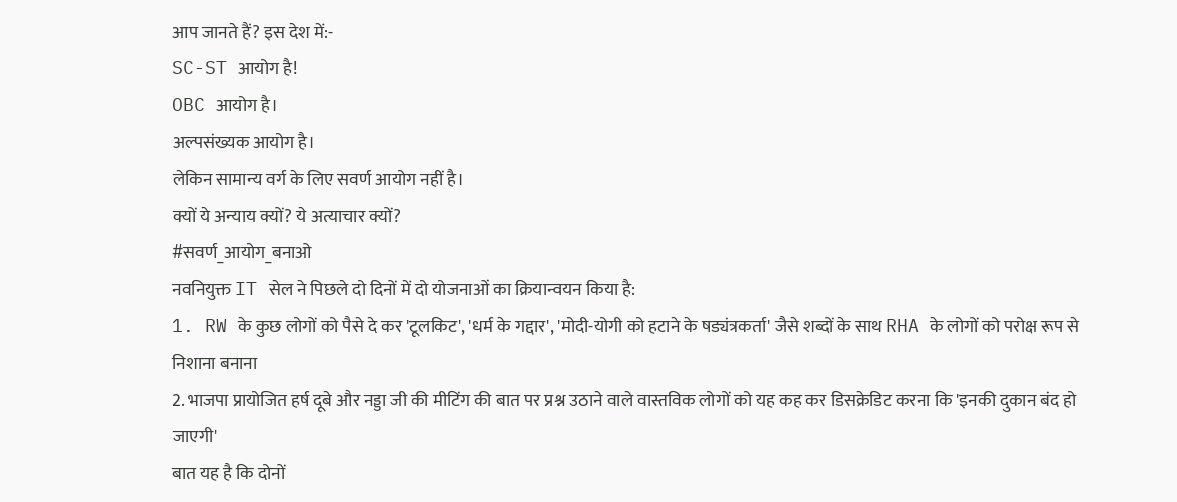आप जानते हैं? इस देश में:-
SC-ST आयोग है!
OBC आयोग है।
अल्पसंख्यक आयोग है।
लेकिन सामान्य वर्ग के लिए सवर्ण आयोग नहीं है।
क्यों ये अन्याय क्यों? ये अत्याचार क्यों?
#सवर्ण_आयोग_बनाओ
नवनियुक्त IT सेल ने पिछले दो दिनों में दो योजनाओं का क्रियान्वयन किया है:
1. RW के कुछ लोगों को पैसे दे कर 'टूलकिट', 'धर्म के गद्दार', 'मोदी-योगी को हटाने के षड्यंत्रकर्ता' जैसे शब्दों के साथ RHA के लोगों को परोक्ष रूप से निशाना बनाना
2. भाजपा प्रायोजित हर्ष दूबे और नड्डा जी की मीटिंग की बात पर प्रश्न उठाने वाले वास्तविक लोगों को यह कह कर डिसक्रेडिट करना कि 'इनकी दुकान बंद हो जाएगी'
बात यह है कि दोनों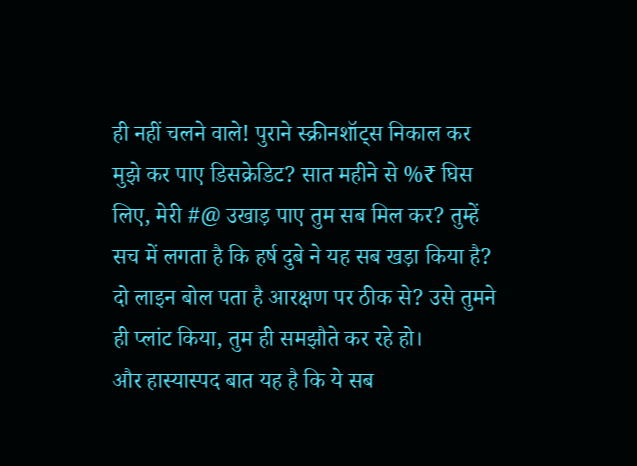ही नहीं चलने वाले! पुराने स्क्रीनशॉट्स निकाल कर मुझे कर पाए डिसक्रेडिट? सात महीने से %₹ घिस लिए, मेरी #@ उखाड़ पाए तुम सब मिल कर? तुम्हें सच में लगता है कि हर्ष दुबे ने यह सब खड़ा किया है? दो लाइन बोल पता है आरक्षण पर ठीक से? उसे तुमने ही प्लांट किया, तुम ही समझौते कर रहे हो।
और हास्यास्पद बात यह है कि ये सब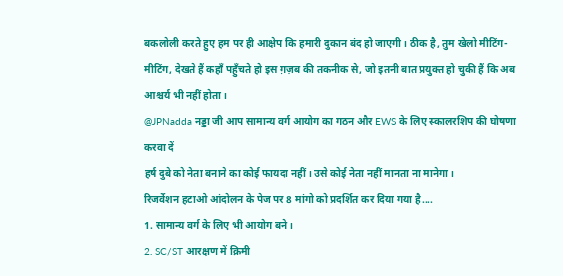बकलोली करते हुए हम पर ही आक्षेप कि हमारी दुकान बंद हो जाएगी। ठीक है, तुम खेलो मीटिंग-मीटिंग, देखते हैं कहाँ पहुँचते हो इस ग़ज़ब की तकनीक से, जो इतनी बात प्रयुक्त हो चुकी हैं कि अब आश्चर्य भी नहीं होता।
@JPNadda नड्डा जी आप सामान्य वर्ग आयोग का गठन और EWS के लिए स्कालरशिप की घोषणा करवा दें
हर्ष दुबे को नेता बनाने का कोई फायदा नहीं। उसे कोई नेता नहीं मानता ना मानेगा।
रिजर्वेशन हटाओ आंदोलन के पेज पर 8 मांगो को प्रदर्शित कर दिया गया है....
1. सामान्य वर्ग के लिए भी आयोग बने।
2. SC/ST आरक्षण में क्रिमी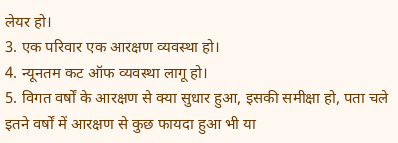लेयर हो।
3. एक परिवार एक आरक्षण व्यवस्था हो।
4. न्यूनतम कट ऑफ व्यवस्था लागू हो।
5. विगत वर्षों के आरक्षण से क्या सुधार हुआ, इसकी समीक्षा हो, पता चले इतने वर्षों में आरक्षण से कुछ फायदा हुआ भी या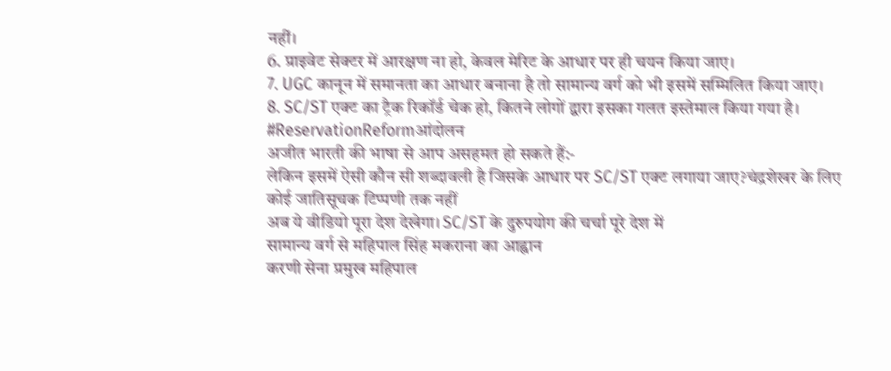नहीं।
6. प्राइवेट सेक्टर में आरक्षण ना हो, केवल मेरिट के आधार पर ही चयन किया जाए।
7. UGC कानून में समानता का आधार बनाना है तो सामान्य वर्ग को भी इसमें सम्मिलित किया जाए।
8. SC/ST एक्ट का ट्रैक रिकॉर्ड चेक हो, कितने लोगों द्वारा इसका गलत इस्तेमाल किया गया है।
#ReservationReformआंदोलन
अजीत भारती की भाषा से आप असहमत हो सकते हैं:-
लेकिन इसमें ऐसी कौन सी शब्दावली है जिसके आधार पर SC/ST एक्ट लगाया जाए?चंद्रशेखर के लिए कोई जातिसूचक टिप्पणी तक नहीं
अब ये वीडियो पूरा देश देखेगा। SC/ST के दुरुपयोग की चर्चा पूरे देश में
सामान्य वर्ग से महिपाल सिंह मकराना का आह्वान
करणी सेना प्रमुख महिपाल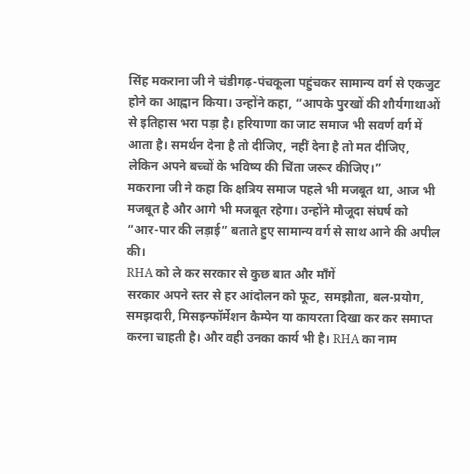सिंह मकराना जी ने चंडीगढ़-पंचकूला पहुंचकर सामान्य वर्ग से एकजुट होने का आह्वान किया। उन्होंने कहा, “आपके पुरखों की शौर्यगाथाओं से इतिहास भरा पड़ा है। हरियाणा का जाट समाज भी सवर्ण वर्ग में आता है। समर्थन देना है तो दीजिए, नहीं देना है तो मत दीजिए, लेकिन अपने बच्चों के भविष्य की चिंता जरूर कीजिए।”
मकराना जी ने कहा कि क्षत्रिय समाज पहले भी मजबूत था, आज भी मजबूत है और आगे भी मजबूत रहेगा। उन्होंने मौजूदा संघर्ष को “आर-पार की लड़ाई” बताते हुए सामान्य वर्ग से साथ आने की अपील की।
RHA को ले कर सरकार से कुछ बात और माँगें
सरकार अपने स्तर से हर आंदोलन को फूट, समझौता, बल-प्रयोग, समझदारी, मिसइन्फॉर्मेशन कैम्पेन या कायरता दिखा कर कर समाप्त करना चाहती है। और वही उनका कार्य भी है। RHA का नाम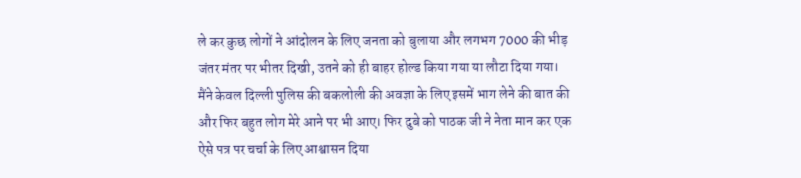ले कर कुछ लोगों ने आंदोलन के लिए जनता को बुलाया और लगभग 7000 की भीड़ जंतर मंतर पर भीतर दिखी, उतने को ही बाहर होल्ड किया गया या लौटा दिया गया।
मैंने केवल दिल्ली पुलिस की बकलोली की अवज्ञा के लिए इसमें भाग लेने की बात की और फिर बहुत लोग मेरे आने पर भी आए। फिर दुबे को पाठक जी ने नेता मान कर एक ऐसे पत्र पर चर्चा के लिए आश्वासन दिया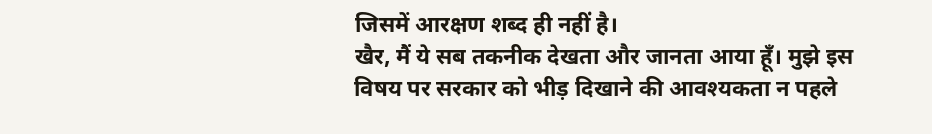जिसमें आरक्षण शब्द ही नहीं है।
खैर, मैं ये सब तकनीक देखता और जानता आया हूँ। मुझे इस विषय पर सरकार को भीड़ दिखाने की आवश्यकता न पहले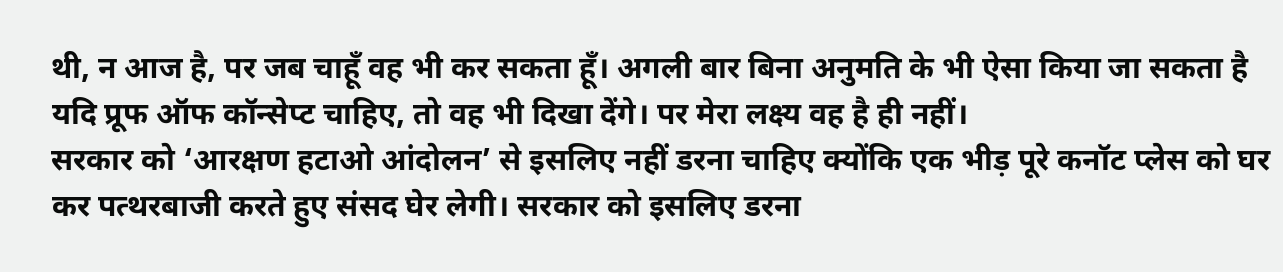थी, न आज है, पर जब चाहूँ वह भी कर सकता हूँ। अगली बार बिना अनुमति के भी ऐसा किया जा सकता है यदि प्रूफ ऑफ कॉन्सेप्ट चाहिए, तो वह भी दिखा देंगे। पर मेरा लक्ष्य वह है ही नहीं।
सरकार को ‘आरक्षण हटाओ आंदोलन’ से इसलिए नहीं डरना चाहिए क्योंकि एक भीड़ पूरे कनॉट प्लेस को घर कर पत्थरबाजी करते हुए संसद घेर लेगी। सरकार को इसलिए डरना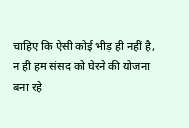चाहिए कि ऐसी कोई भीड़ ही नहीं है, न ही हम संसद को घेरने की योजना बना रहे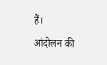हैं।
आंदोलन की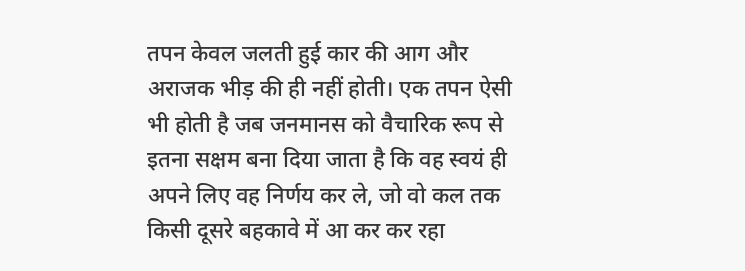तपन केवल जलती हुई कार की आग और अराजक भीड़ की ही नहीं होती। एक तपन ऐसी भी होती है जब जनमानस को वैचारिक रूप से इतना सक्षम बना दिया जाता है कि वह स्वयं ही अपने लिए वह निर्णय कर ले, जो वो कल तक किसी दूसरे बहकावे में आ कर कर रहा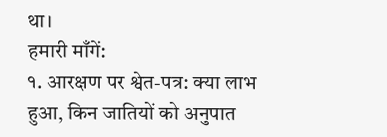था।
हमारी माँगें:
१. आरक्षण पर श्वेत-पत्र: क्या लाभ हुआ, किन जातियों को अनुपात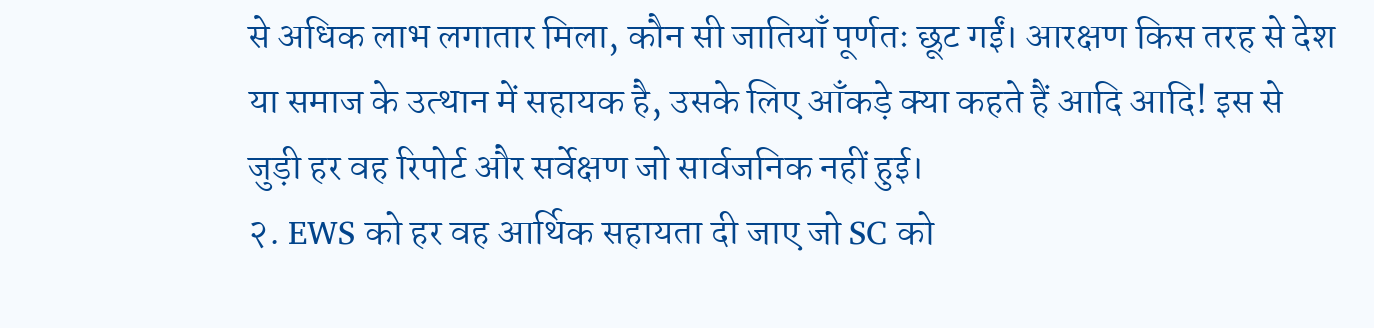से अधिक लाभ लगातार मिला, कौन सी जातियाँ पूर्णतः छूट गईं। आरक्षण किस तरह से देश या समाज के उत्थान में सहायक है, उसके लिए आँकड़े क्या कहते हैं आदि आदि! इस से जुड़ी हर वह रिपोर्ट और सर्वेक्षण जो सार्वजनिक नहीं हुई।
२. EWS को हर वह आर्थिक सहायता दी जाए जो SC को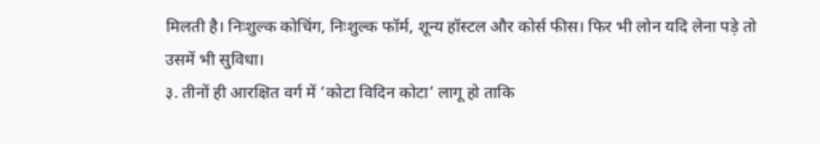मिलती है। निःशुल्क कोचिंग, निःशुल्क फॉर्म, शून्य हॉस्टल और कोर्स फीस। फिर भी लोन यदि लेना पड़े तो उसमें भी सुविधा।
३. तीनों ही आरक्षित वर्ग में ‘कोटा विदिन कोटा’ लागू हो ताकि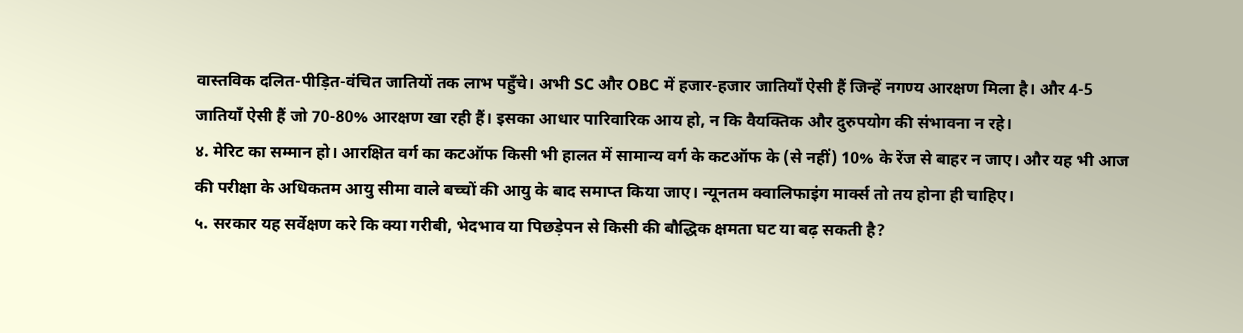वास्तविक दलित-पीड़ित-वंचित जातियों तक लाभ पहुँचे। अभी SC और OBC में हजार-हजार जातियाँ ऐसी हैं जिन्हें नगण्य आरक्षण मिला है। और 4-5 जातियाँ ऐसी हैं जो 70-80% आरक्षण खा रही हैं। इसका आधार पारिवारिक आय हो, न कि वैयक्तिक और दुरुपयोग की संभावना न रहे।
४. मेरिट का सम्मान हो। आरक्षित वर्ग का कटऑफ किसी भी हालत में सामान्य वर्ग के कटऑफ के (से नहीं) 10% के रेंज से बाहर न जाए। और यह भी आज की परीक्षा के अधिकतम आयु सीमा वाले बच्चों की आयु के बाद समाप्त किया जाए। न्यूनतम क्वालिफाइंग मार्क्स तो तय होना ही चाहिए।
५. सरकार यह सर्वेक्षण करे कि क्या गरीबी, भेदभाव या पिछड़ेपन से किसी की बौद्धिक क्षमता घट या बढ़ सकती है?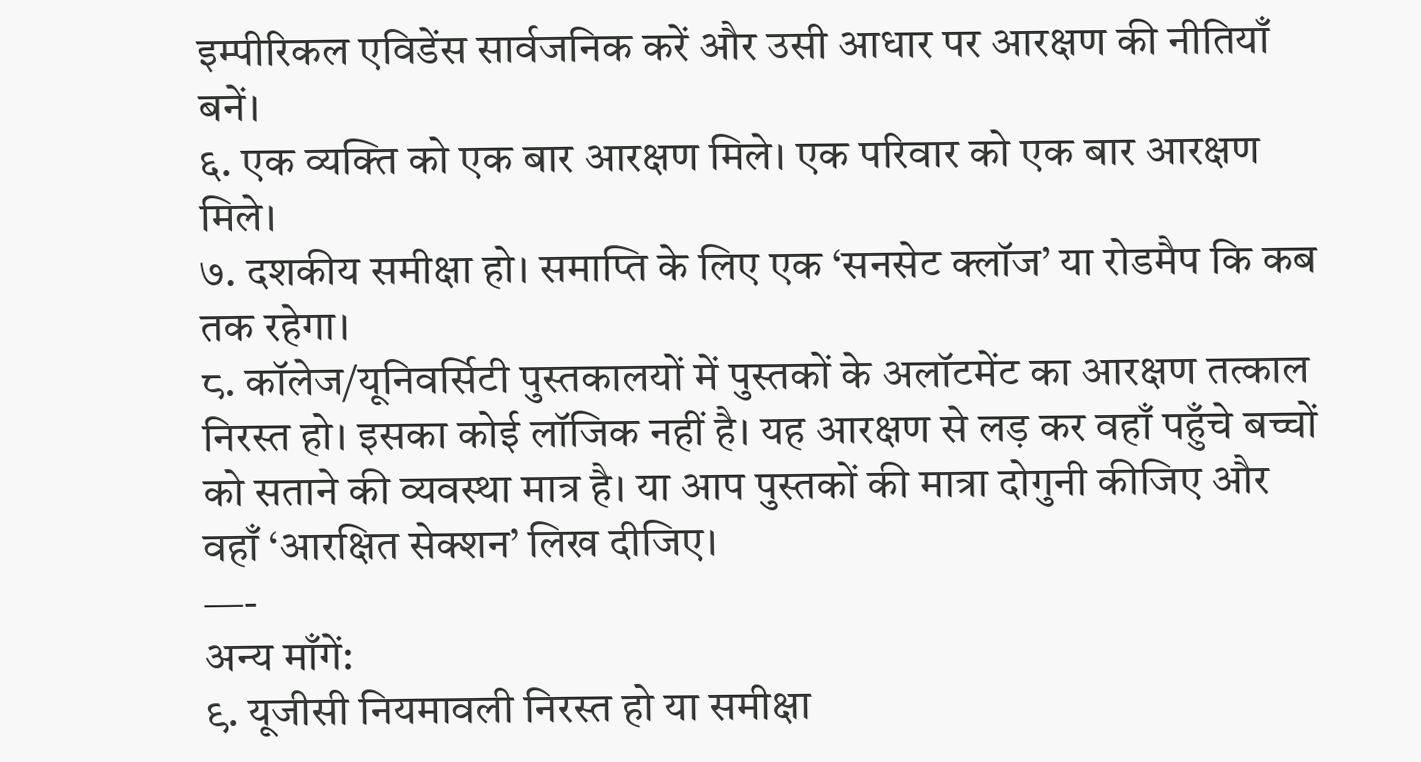इम्पीरिकल एविडेंस सार्वजनिक करें और उसी आधार पर आरक्षण की नीतियाँ बनें।
६. एक व्यक्ति को एक बार आरक्षण मिले। एक परिवार को एक बार आरक्षण मिले।
७. दशकीय समीक्षा हो। समाप्ति के लिए एक ‘सनसेट क्लॉज’ या रोडमैप कि कब तक रहेगा।
८. कॉलेज/यूनिवर्सिटी पुस्तकालयों में पुस्तकों के अलॉटमेंट का आरक्षण तत्काल निरस्त हो। इसका कोई लॉजिक नहीं है। यह आरक्षण से लड़ कर वहाँ पहुँचे बच्चों को सताने की व्यवस्था मात्र है। या आप पुस्तकों की मात्रा दोगुनी कीजिए और वहाँ ‘आरक्षित सेक्शन’ लिख दीजिए।
—-
अन्य माँगें:
९. यूजीसी नियमावली निरस्त हो या समीक्षा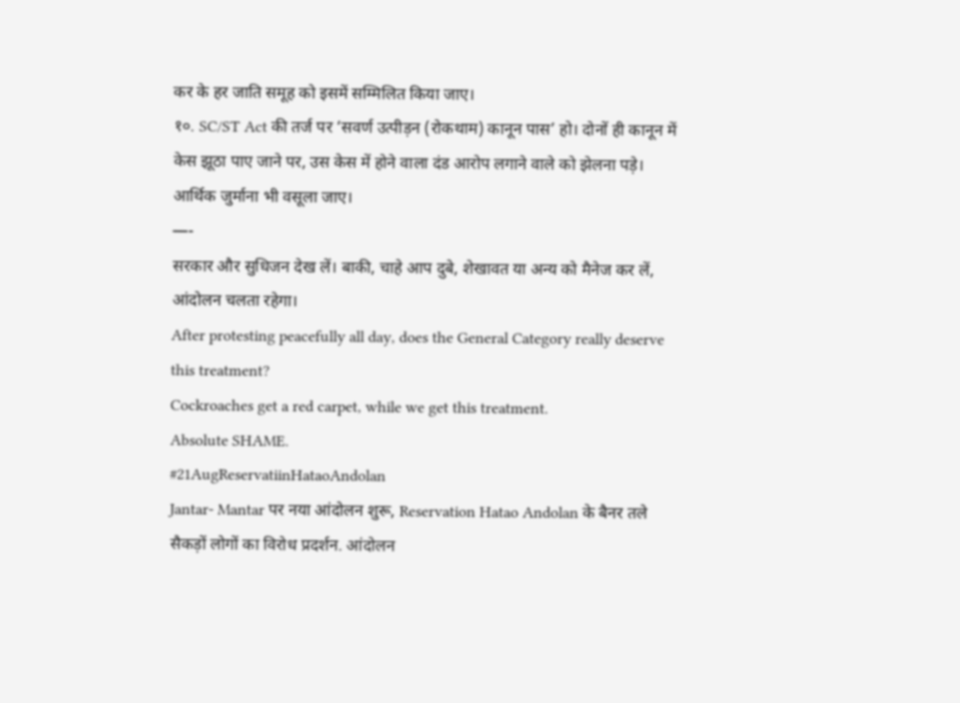कर के हर जाति समूह को इसमें सम्मिलित किया जाए।
१०. SC/ST Act की तर्ज पर ‘सवर्ण उत्पीड़न (रोकथाम) कानून पास’ हो। दोनों ही कानून में केस झूठा पाए जाने पर, उस केस में होने वाला दंड आरोप लगाने वाले को झेलना पड़े। आर्थिक जुर्माना भी वसूला जाए।
—-
सरकार और सुधिजन देख लें। बाकी, चाहे आप दुबे, शेखावत या अन्य को मैनेज कर लें, आंदोलन चलता रहेगा।
After protesting peacefully all day, does the General Category really deserve this treatment?
Cockroaches get a red carpet, while we get this treatment.
Absolute SHAME.
#21AugReservatiinHataoAndolan
Jantar- Mantar पर नया आंदोलन शुरू, Reservation Hatao Andolan के बैनर तले सैकड़ों लोगों का विरोध प्रदर्शन. आंदोलन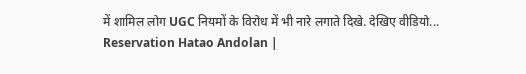में शामिल लोग UGC नियमों के विरोध में भी नारे लगाते दिखे. देखिए वीडियो...
Reservation Hatao Andolan |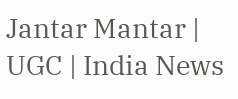Jantar Mantar | UGC | India News